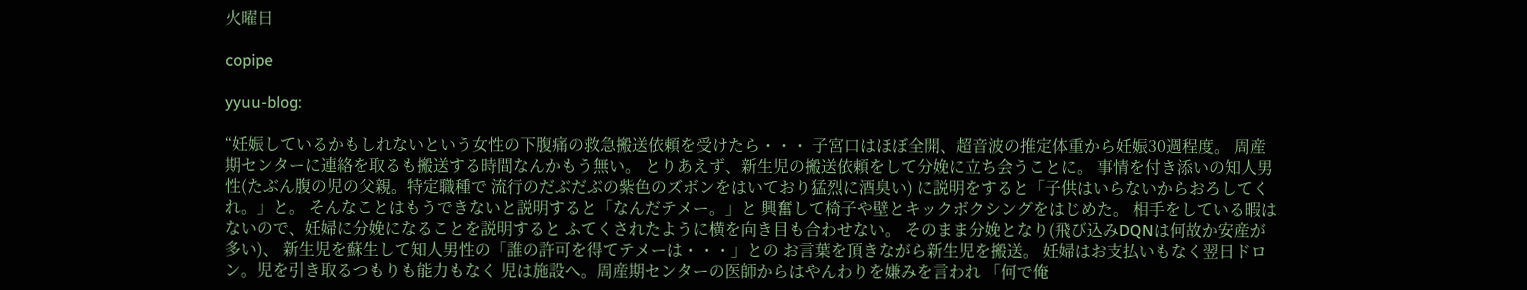火曜日

copipe

yyuu-blog:

“妊娠しているかもしれないという女性の下腹痛の救急搬送依頼を受けたら・・・ 子宮口はほぼ全開、超音波の推定体重から妊娠30週程度。 周産期センターに連絡を取るも搬送する時間なんかもう無い。 とりあえず、新生児の搬送依頼をして分娩に立ち会うことに。 事情を付き添いの知人男性(たぶん腹の児の父親。特定職種で 流行のだぶだぶの紫色のズボンをはいており猛烈に酒臭い) に説明をすると「子供はいらないからおろしてくれ。」と。 そんなことはもうできないと説明すると「なんだテメー。」と 興奮して椅子や壁とキックボクシングをはじめた。 相手をしている暇はないので、妊婦に分娩になることを説明すると ふてくされたように横を向き目も合わせない。 そのまま分娩となり(飛び込みDQNは何故か安産が多い)、 新生児を蘇生して知人男性の「誰の許可を得てテメーは・・・」との お言葉を頂きながら新生児を搬送。 妊婦はお支払いもなく翌日ドロン。児を引き取るつもりも能力もなく 児は施設へ。周産期センターの医師からはやんわりを嫌みを言われ 「何で俺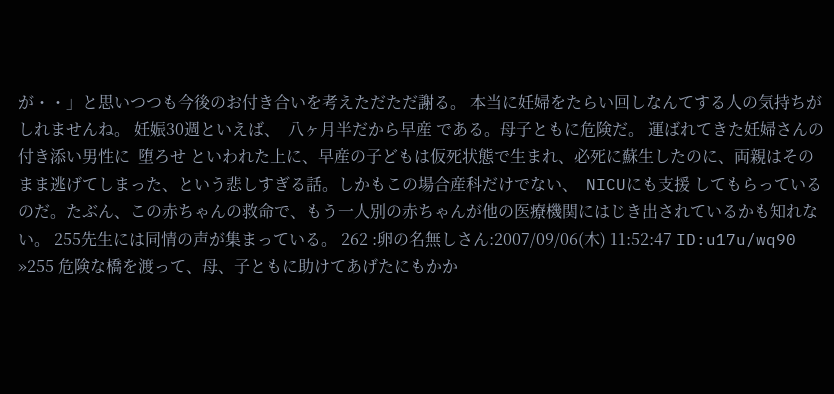が・・」と思いつつも今後のお付き合いを考えただただ謝る。 本当に妊婦をたらい回しなんてする人の気持ちがしれませんね。 妊娠30週といえば、  八ヶ月半だから早産 である。母子ともに危険だ。 運ばれてきた妊婦さんの付き添い男性に  堕ろせ といわれた上に、早産の子どもは仮死状態で生まれ、必死に蘇生したのに、両親はそのまま逃げてしまった、という悲しすぎる話。しかもこの場合産科だけでない、  NICUにも支援 してもらっているのだ。たぶん、この赤ちゃんの救命で、もう一人別の赤ちゃんが他の医療機関にはじき出されているかも知れない。 255先生には同情の声が集まっている。 262 :卵の名無しさん:2007/09/06(木) 11:52:47 ID:u17u/wq90 »255 危険な橋を渡って、母、子ともに助けてあげたにもかか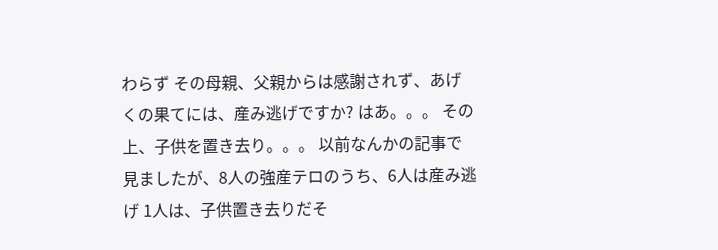わらず その母親、父親からは感謝されず、あげくの果てには、産み逃げですか? はあ。。。 その上、子供を置き去り。。。 以前なんかの記事で見ましたが、8人の強産テロのうち、6人は産み逃げ 1人は、子供置き去りだそ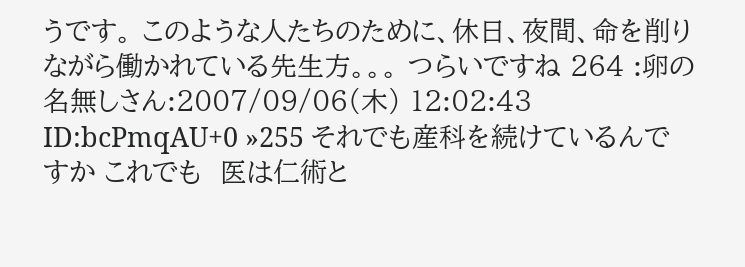うです。 このような人たちのために、休日、夜間、命を削りながら働かれている先生方。。。 つらいですね 264 :卵の名無しさん:2007/09/06(木) 12:02:43 ID:bcPmqAU+0 »255 それでも産科を続けているんですか これでも  医は仁術と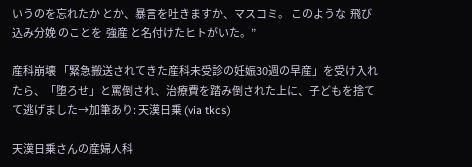いうのを忘れたか とか、暴言を吐きますか、マスコミ。 このような  飛び込み分娩 のことを  強産 と名付けたヒトがいた。”

産科崩壊 「緊急搬送されてきた産科未受診の妊娠30週の早産」を受け入れたら、「堕ろせ」と罵倒され、治療費を踏み倒された上に、子どもを捨てて逃げました→加筆あり: 天漢日乗 (via tkcs)

天漢日乗さんの産婦人科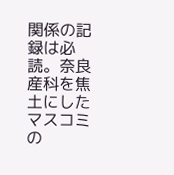関係の記録は必読。奈良産科を焦土にしたマスコミの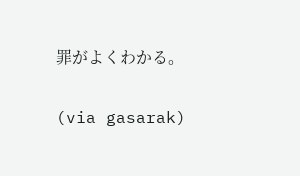罪がよくわかる。

(via gasarak)